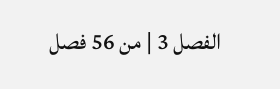الفصل 3 | من 56 فصل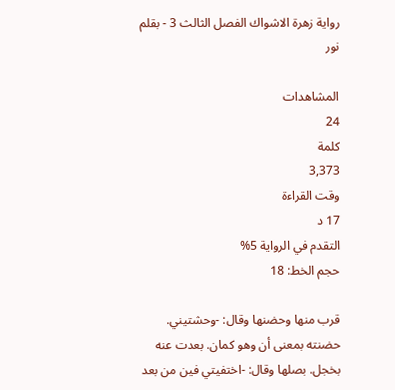رواية زهرة الاشواك الفصل الثالث 3 - بقلم نور

المشاهدات
24
كلمة
3,373
وقت القراءة
17 د
التقدم في الرواية 5%
حجم الخط: 18

قرب منها وحضنها وقال: -وحشتيني. حضنته بمعنى أن وهو كمان. بعدت عنه بخجل. بصلها وقال: -اختفيتي فين من بعد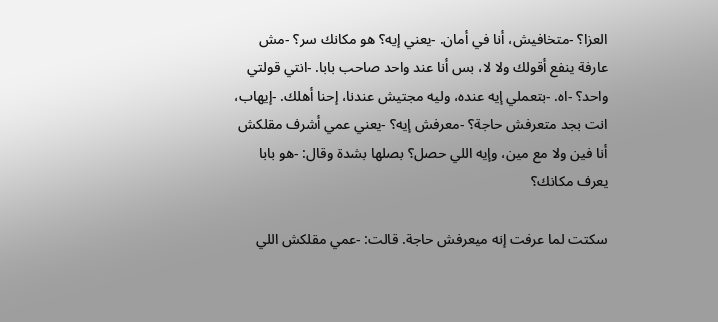العزا؟ -متخافيش، أنا في أمان. -يعني إيه؟ هو مكانك سر؟ -مش عارفة ينفع أقولك ولا لا، بس أنا عند واحد صاحب بابا. -انتي قولتي واحد؟ -اه. -بتعملي إيه عنده، وليه مجتيش عندنا، إحنا أهلك. -إيهاب، انت بجد متعرفش حاجة؟ -معرفش إيه؟ -يعني عمي أشرف مقلكش أنا فين ولا مع مين، وإيه اللي حصل؟ بصلها بشدة وقال: -هو بابا يعرف مكانك؟

سكتت لما عرفت إنه ميعرفش حاجة. قالت: -عمي مقلكش اللي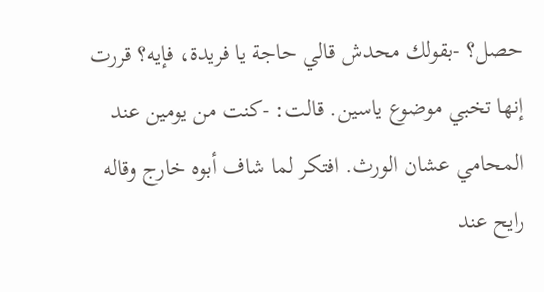حصل؟ -بقولك محدش قالي حاجة يا فريدة، فإيه؟ قررت إنها تخبي موضوع ياسين. قالت: -كنت من يومين عند المحامي عشان الورث. افتكر لما شاف أبوه خارج وقاله رايح عند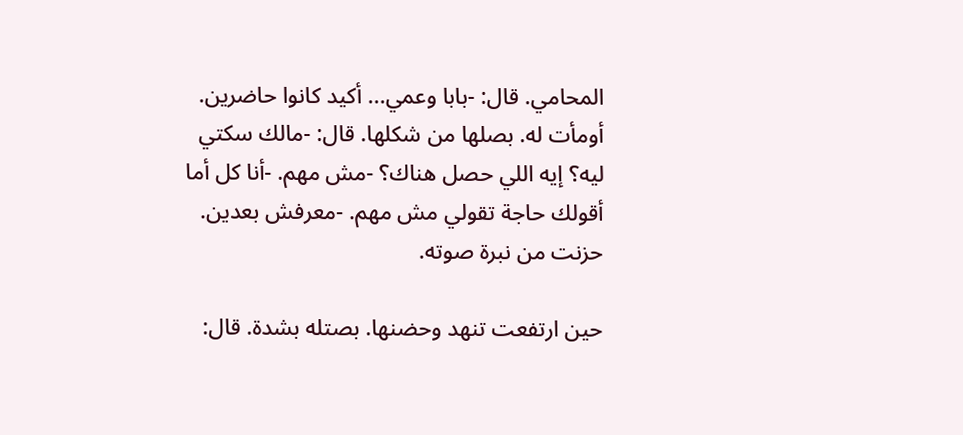المحامي. قال: -بابا وعمي... أكيد كانوا حاضرين. أومأت له. بصلها من شكلها. قال: -مالك سكتي ليه؟ إيه اللي حصل هناك؟ -مش مهم. -أنا كل أما أقولك حاجة تقولي مش مهم. -معرفش بعدين. حزنت من نبرة صوته.

حين ارتفعت تنهد وحضنها. بصتله بشدة. قال: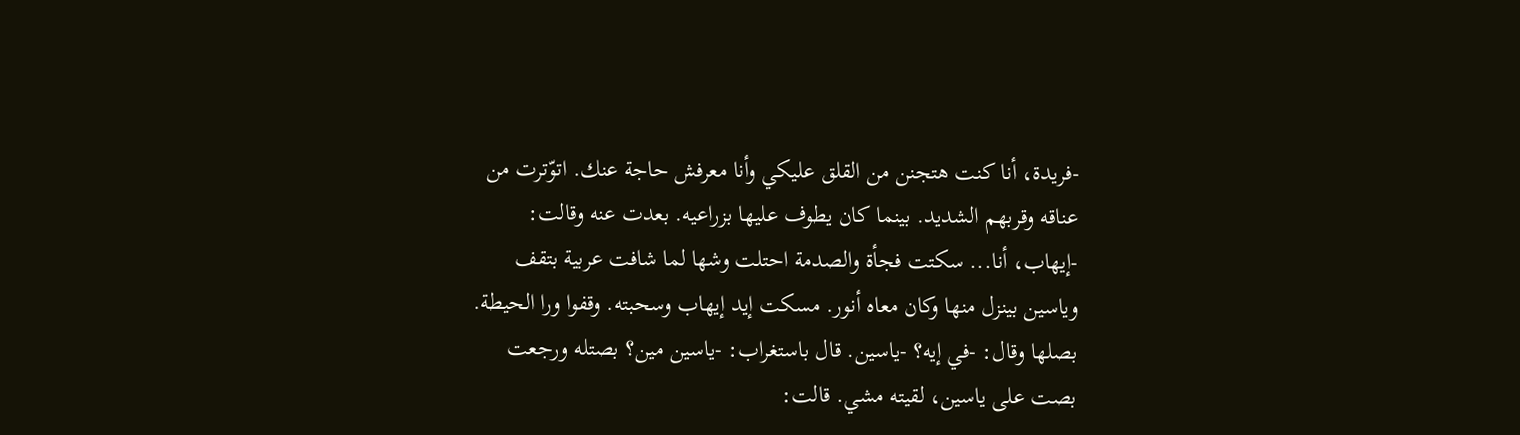-فريدة، أنا كنت هتجنن من القلق عليكي وأنا معرفش حاجة عنك. اتوّترت من عناقه وقربهم الشديد. بينما كان يطوف عليها بزراعيه. بعدت عنه وقالت: -إيهاب، أنا... سكتت فجأة والصدمة احتلت وشها لما شافت عربية بتقف وياسين بينزل منها وكان معاه أنور. مسكت إيد إيهاب وسحبته. وقفوا ورا الحيطة. بصلها وقال: -في إيه؟ -ياسين. قال باستغراب: -ياسين مين؟ بصتله ورجعت بصت على ياسين، لقيته مشي. قالت: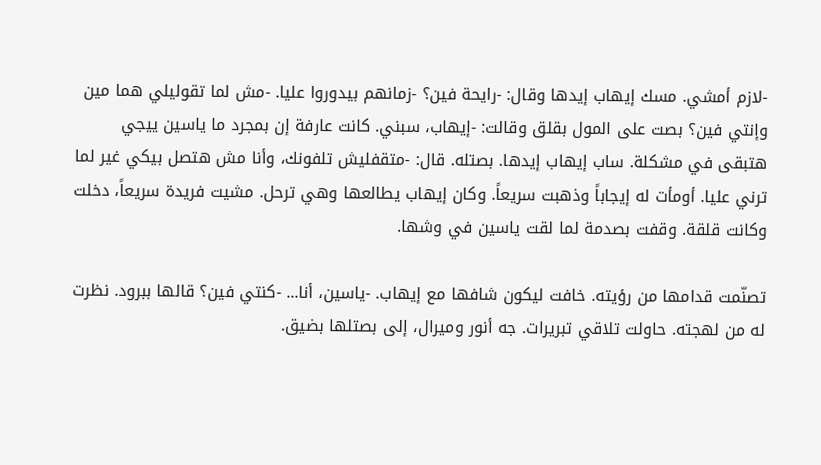-لازم أمشي. مسك إيهاب إيدها وقال: -رايحة فين؟ -زمانهم بيدوروا عليا. -مش لما تقوليلي هما مين وإنتي فين؟ بصت على المول بقلق وقالت: -إيهاب، سبني. كانت عارفة إن بمجرد ما ياسين ييجي هتبقى في مشكلة. ساب إيهاب إيدها. بصتله. قال: -متقفليش تلفونك، وأنا مش هتصل بيكي غير لما ترني عليا. أومأت له إيجاباً وذهبت سريعاً. وكان إيهاب يطالعها وهي ترحل. مشيت فريدة سريعاً، دخلت وكانت قلقة. وقفت بصدمة لما لقت ياسين في وشها.

تصنّمت قدامها من رؤيته. خافت ليكون شافها مع إيهاب. -ياسين، أنا... -كنتي فين؟ قالها ببرود. نظرت له من لهجته. حاولت تلاقي تبريرات. جه أنور وميرال، إلى بصتلها بضيق.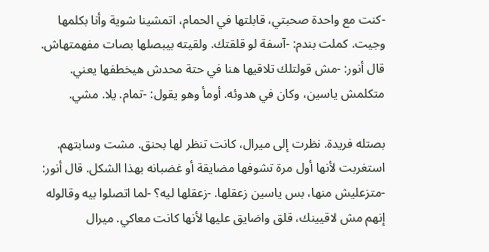-كنت مع واحدة صحبتي، قابلتها في الحمام، اتمشينا شوية وأنا بكلمها وجيت. كملت بندم: -آسفة لو قلقتك. ولقيته بيبصلها بصات مفهمتهاش. قال أنور: -مش قولتلك تلاقيها هنا في حتة محدش هيخطفها يعني. متكلمش ياسين، وكان في هدوئه. أومأ وهو يقول: -تمام. يلا. مشي.

بصتله فريدة. نظرت إلى ميرال، كانت تنظر لها بحنق. مشت وسابتهم. استغربت لأنها أول مرة تشوفها مضايقة أو غضبانه بهذا الشكل. قال أنور: -متزعليش منها، بس ياسين زعقلها. -زعقلها ليه؟ -لما اتصلوا بيه وقالوله إنهم مش لاقيينك، قلق واضايق عليها لأنها كانت معاكي. ميرال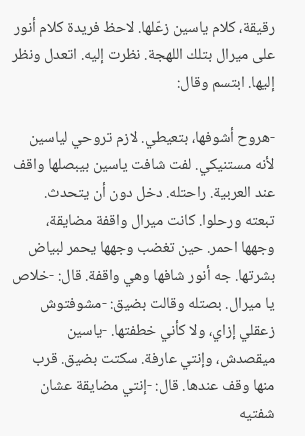رقيقة، كلام ياسين زعّلها. لاحظ فريدة كلام أنور على ميرال بتلك اللهجة. نظرت إليه. اتعدل ونظر إليها. ابتسم وقال:

-هروح أشوفها، بتعيطي. لازم تروحي لياسين لأنه مستنيكي. لفت شافت ياسين بيبصلها واقف عند العربية. راحتله. دخل دون أن يتحدث. تبعته ورحلوا. كانت ميرال واقفة مضايقة، وجهها احمر. حين تغضب وجهها يحمر لبياض بشرتها. جه أنور شافها وهي واقفة. قال: -خلاص يا ميرال. بصتله وقالت بضيق: -مشوفتوش زعقلي إزاي، ولا كأني خطفتها. -ياسين ميقصدش، وإنتي عارفة. سكتت بضيق. قرب منها وقف عندها. قال: -إنتي مضايقة عشان شفتيه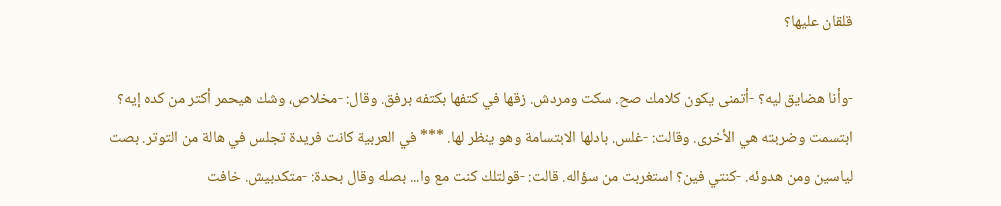قلقان عليها؟

-وأنا هضايق ليه؟ -أتمنى يكون كلامك صح. سكت ومردش. زقها في كتفها بكتفه برفق. وقال: -مخلاص، وشك هيحمر أكتر من كده إيه؟ ابتسمت وضربته هي الأخرى. وقالت: -غلس. بادلها الابتسامة وهو ينظر لها. *** في العربية كانت فريدة تجلس في هالة من التوتر. بصت لياسين ومن هدوئه. -كنتي فين؟ استغربت من سؤاله. قالت: -قولتلك كنت مع وا... بصله وقال بحدة: -متكدبيش. خافت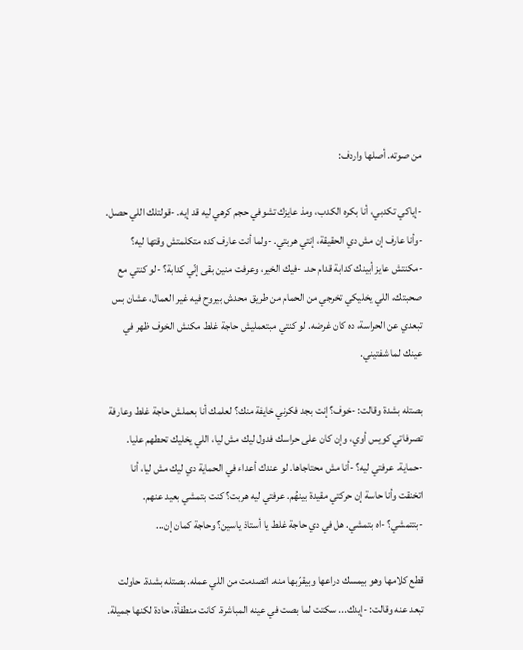من صوته. أصلها واردف:

-إياكي تكدبي، أنا بكره الكدب، ومذ عايزك تشوفي حجم كرهي ليه قد إيه. -قولتلك اللي حصل. -وأنا عارف إن مش دي الحقيقة، إنتي هربتي. -ولما أنت عارف كده متكلمتش وقتها ليه؟ -مكنتش عايز أبينك كدابة قدام حد. -فيك الخير، وعرفت منين بقى إنّي كدابة؟ -لو كنتي مع صحبتك، اللي يخليكي تخرجي من الحمام من طريق محدش بيروح فيه غير العمال، عشان بس تبعدي عن الحراسة، ده كان غرضه. لو كنتي مبتعمليش حاجة غلط مكنش الخوف ظهر في عينك لما شفتيني.

بصتله بشدة وقالت: -خوف؟ إنت بجد فكرني خايفة منك؟ لعلمك أنا بعملش حاجة غلط وعارفة تصرفاتي كويس أوي، وإن كان على حراسك فدول ليك مش ليا، اللي يخليك تحطهم عليا. -حماية. عرفتي ليه؟ -أنا مش محتاجاها. لو عندك أعداء في الحماية دي ليك مش ليا، أنا اتخنقت وأنا حاسة إن حركتي مقيدة بينهُم. عرفتي ليه هربت؟ كنت بتمشي بعيد عنهم. -بتتمشي؟ -اه بتمشي. هل في دي حاجة غلط يا أستاذ ياسين؟ وحاجة كمان إن...

قطع كلامها وهو بيمسك دراعها وبيقرّبها منه. اتصدمت من اللي عمله. بصتله بشدة. حاولت تبعد عنه وقالت: -إيدك... سكتت لما بصت في عينه المباشرة. كانت منطفأة، حادة لكنها جميلة.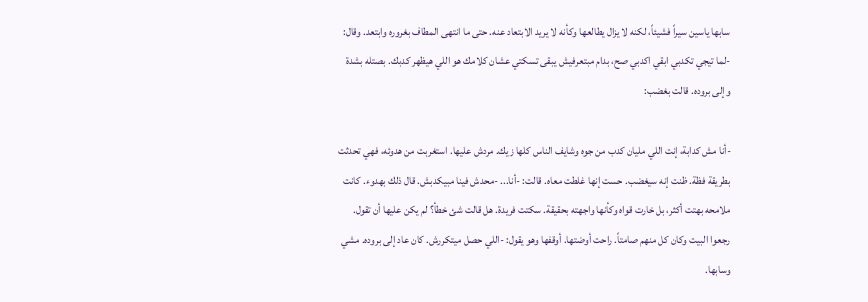سابها ياسين سيراً فشيئاً، لكنه لا يزال يطالعها وكأنه لا يريد الابتعاد عنه. حتى ما انتهى المطاف بغروره وابتعد. وقال: -لما تيجي تكدبي ابقي اكدبي صح، بدام مبتعرفيش يبقى تسكتي عشان كلامك هو اللي هيظهر كدبك. بصتله بشدة وإلى بروده. قالت بغضب:

-أنا مش كدابة، إنت اللي مليان كدب من جوه وشايف الناس كلها زيك. مردش عليها. استغربت من هدوئه، فهي تحدثت بطريقة فظة. ظنت إنه سيغضب. حست إنها غلطت معاه. قالت: -أنا... -محدش فينا مبيكدبش. قال ذلك بهدوء. كانت ملامحه بهتت أكثر، بل خارت قواه وكأنها واجهته بحقيقة. سكتت فريدة. هل قالت شئ خطأ؟ لم يكن عليها أن تقول. رجعوا البيت وكان كل منهم صامتاً. راحت أوضتها. أوقفها وهو يقول: -اللي حصل ميتكررش. كان عاد إلى بروده. مشي وسابها.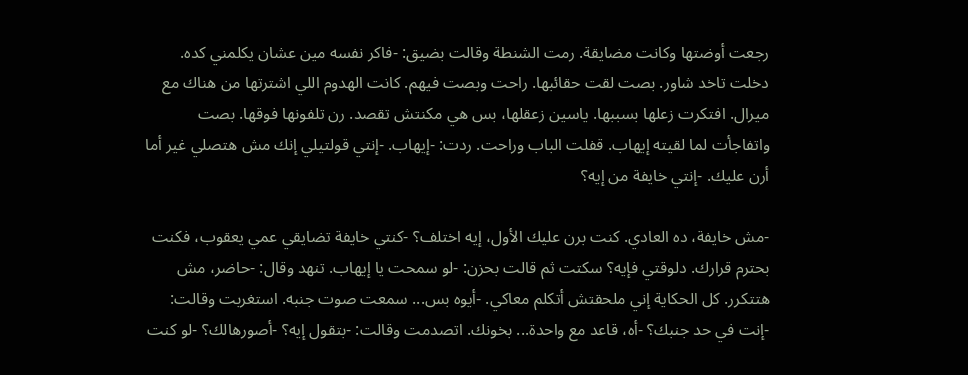رجعت أوضتها وكانت مضايقة. رمت الشنطة وقالت بضيق: -فاكر نفسه مين عشان يكلمني كده. دخلت تاخد شاور. بصت لقت حقائبها. راحت وبصت فيهم. كانت الهدوم اللي اشترتها من هناك مع ميرال. افتكرت زعلها بسببها. ياسين زعقلها، بس هي مكنتش تقصد. رن تلفونها فوقها. بصت واتفاجأت لما لقيته إيهاب. قفلت الباب وراحت. ردت: -إيهاب. -إنتي قولتيلي إنك مش هتصلي غير أما أرن عليك. -إنتي خايفة من إيه؟

-مش خايفة، ده العادي. كنت برن عليك الأول، إيه اختلف؟ -كنتي خايفة تضايقي عمي يعقوب، فكنت بحترم قرارك. دلوقتي فإيه؟ سكتت ثم قالت بحزن: -لو سمحت يا إيهاب. تنهد وقال: -حاضر، مش هتتكرر. كل الحكاية إني ملحقتش أتكلم معاكي. -أيوه بس... سمعت صوت جنبه. استغربت وقالت: -إنت في حد جنبك؟ -أه، قاعد مع واحدة... بخونك. اتصدمت وقالت: -بتقول إيه؟ -أصورهالك؟ -لو كنت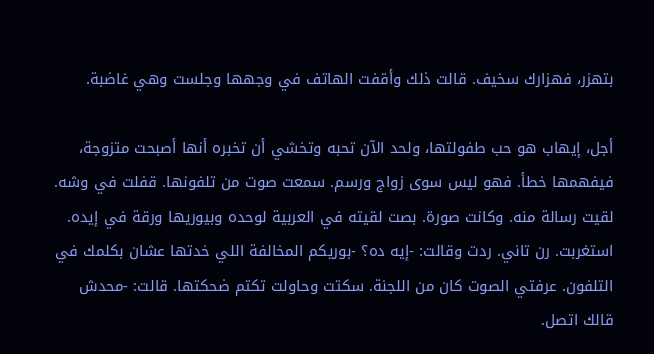بتهزر، فهزارك سخيف. قالت ذلك وأقفت الهاتف في وجهها وجلست وهي غاضبة.

أجل، إيهاب هو حب طفولتها، ولحد الآن تحبه وتخشي أن تخبره أنها أصبحت متزوجة، فيفهمها خطأ. فهو ليس سوى زواج ورسم. سمعت صوت من تلفونها. قفلت في وشه. لقيت رسالة منه. وكانت صورة. بصت لقيته في العربية لوحده وبيوريها ورقة في إيده. استغربت. رن تاني. ردت وقالت: -إيه ده؟ -بوريكم المخالفة اللي خدتها عشان بكلمك في التلفون. عرفتي الصوت كان من اللجنة. سكتت وحاولت تكتم ضحكتها. قالت: -محدش قالك اتصل.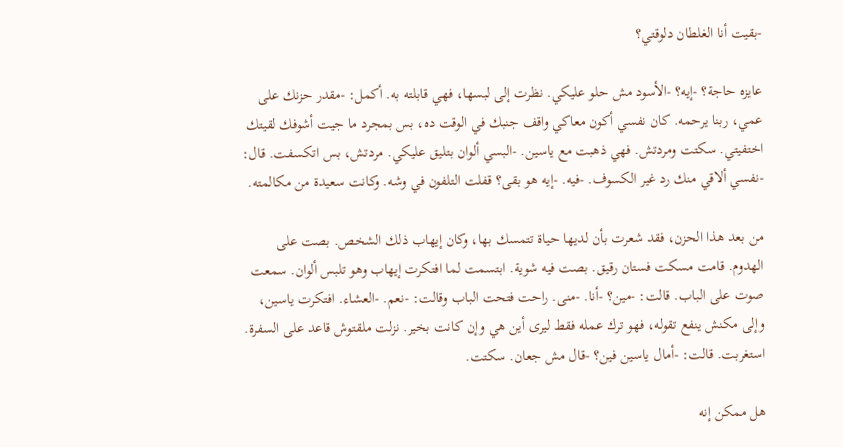-بقيت أنا الغلطان دلوقتي؟

عايزه حاجة؟ -إيه؟ -الأسود مش حلو عليكي. نظرت إلى لبسها، فهي قابلته به. أكمل: -مقدر حزنك على عمي، ربنا يرحمه. كان نفسي أكون معاكي واقف جنبك في الوقت ده، بس بمجرد ما جيت أشوفك لقيتك اختفيتي. سكتت ومردتش. فهي ذهبت مع ياسين. -البسي ألوان بتليق عليكي. مردتش، بس اتكسفت. قال: -نفسي ألاقي منك رد غير الكسوف. -فيه. -إيه هو بقى؟ قفلت التلفون في وشه. وكانت سعيدة من مكالمته.

من بعد هذا الحزن، فقد شعرت بأن لديها حياة تتمسك بها، وكان إيهاب ذلك الشخص. بصت على الهدوم. قامت مسكت فستان رقيق. بصت فيه شوية. ابتسمت لما افتكرت إيهاب وهو تلبس ألوان. سمعت صوت على الباب. قالت: -مين؟ -أنا. -منى. راحت فتحت الباب وقالت: -نعم. -العشاء. افتكرت ياسين، وإلى مكنش ينفع تقوله، فهو ترك عمله فقط ليرى أين هي وإن كانت بخير. نزلت ملقتوش قاعد على السفرة. استغربت. قالت: -أمال ياسين فين؟ -قال مش جعان. سكتت.

هل ممكن إنه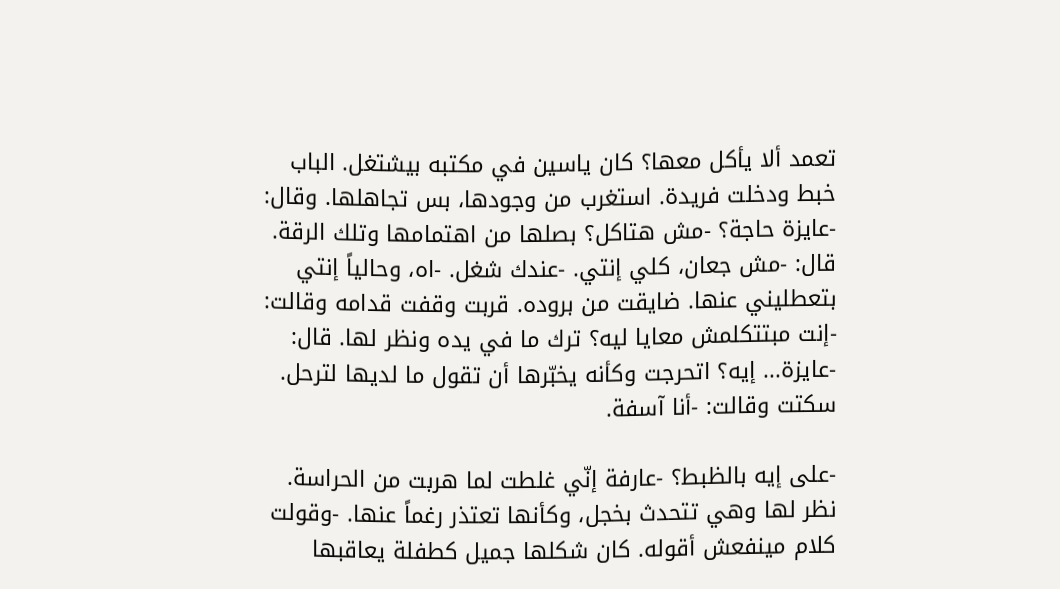تعمد ألا يأكل معها؟ كان ياسين في مكتبه بيشتغل. الباب خبط ودخلت فريدة. استغرب من وجودها، بس تجاهلها. وقال: -عايزة حاجة؟ -مش هتاكل؟ بصلها من اهتمامها وتلك الرقة. قال: -مش جعان، كلي إنتي. -عندك شغل. -اه، وحالياً إنتي بتعطليني عنها. ضايقت من بروده. قربت وقفت قدامه وقالت: -إنت مبتتكلمش معايا ليه؟ ترك ما في يده ونظر لها. قال: -عايزة... إيه؟ اتحرجت وكأنه يخبّرها أن تقول ما لديها لترحل. سكتت وقالت: -أنا آسفة.

-على إيه بالظبط؟ -عارفة إنّي غلطت لما هربت من الحراسة. نظر لها وهي تتحدث بخجل، وكأنها تعتذر رغماً عنها. -وقولت كلام مينفعش أقوله. كان شكلها جميل كطفلة يعاقبها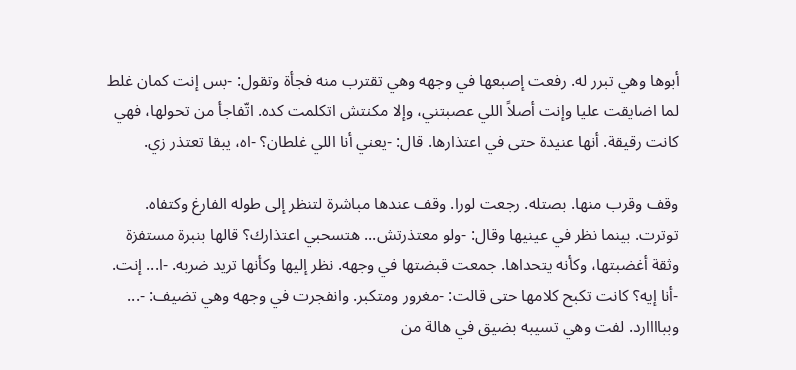أبوها وهي تبرر له. رفعت إصبعها في وجهه وهي تقترب منه فجأة وتقول: -بس إنت كمان غلط لما اضايقت عليا وإنت أصلاً اللي عصبتني، وإلا مكنتش اتكلمت كده. اتّفاجأ من تحولها، فهي كانت رقيقة. أنها عنيدة حتى في اعتذارها. قال: -يعني أنا اللي غلطان؟ -اه، يبقا تعتذر زي.

وقف وقرب منها. بصتله. رجعت لورا. وقف عندها مباشرة لتنظر إلى طوله الفارغ وكتفاه. توترت. بينما نظر في عينيها وقال: -ولو معتذرتش... هتسحبي اعتذارك؟ قالها بنبرة مستفزة وثقة أغضبتها، وكأنه يتحداها. جمعت قبضتها في وجهه. نظر إليها وكأنها تريد ضربه. -ا... إنت. -أنا إيه؟ كانت تكبح كلامها حتى قالت: -مغرور ومتكبر. وانفجرت في وجهه وهي تضيف: -... وبباااارد. لفت وهي تسيبه بضيق في هالة من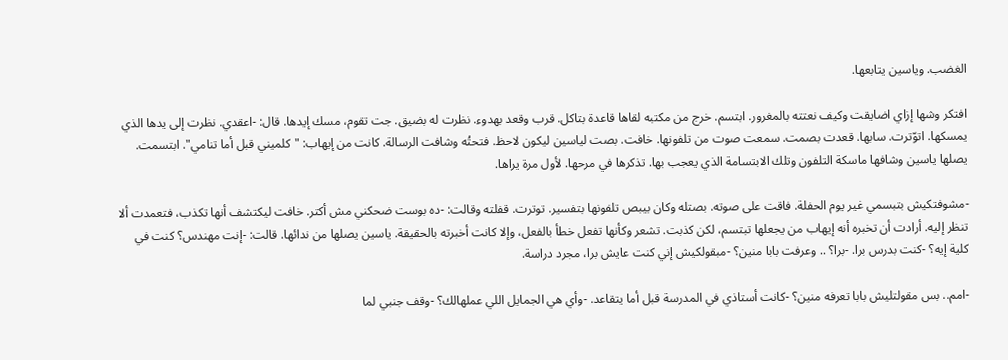الغضب. وياسين يتابعها.

افتكر وشها إزاي اضايقت وكيف نعتته بالمغرور. ابتسم. خرج من مكتبه لقاها قاعدة بتاكل. قرب وقعد بهدوء. نظرت له بضيق. جت تقوم، مسك إيدها. قال: -اعقدي. نظرت إلى يدها الذي يمسكها. اتوّترت. سابها. قعدت بصمت. سمعت صوت من تلفونها. خافت. بصت لياسين ليكون لاحظ. فتحتُه وشافت الرسالة. كانت من إيهاب: "كلميني قبل أما تنامي". ابتسمت. يصلها ياسين وشافها ماسكة التلفون وتلك الابتسامة الذي يعجب بها. تذكرها في مرحها. لأول مرة يراها.

-مشوفتكيش بتبسمي غير يوم الحفلة. فاقت على صوته. بصتله وكان بيبص تلفونها بتفسير. توترت. قفلته وقالت: -ده بوست ضحكني مش أكتر. خافت ليكتشف أنها تكذب، فتعمدت ألا تنظر إليه. أرادت أن تخبره أنه إيهاب من يجعلها تبتسم، لكن كذبت. تشعر وكأنها تفعل خطأ بالفعل، وإلا كانت أخبرته بالحقيقة. ياسين يصلها من ندائها. قالت: -إنت مهندس؟ كنت في كلية إيه؟ -كنت بدرس برا. -برا؟ .. وعرفت بابا منين؟ -مبقولكيش إني كنت عايش برا، مجرد دراسة.

-امم.. بس مقولتليش بابا تعرفه منين؟ -كانت أستاذي في المدرسة قبل أما يتقاعد. -وأي هي الجمايل اللي عملهالك؟ -وقف جنبي لما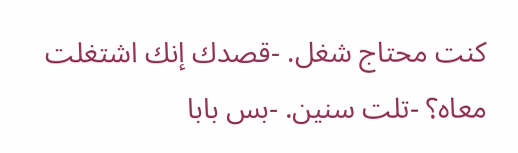كنت محتاج شغل. -قصدك إنك اشتغلت معاه؟ -تلت سنين. -بس بابا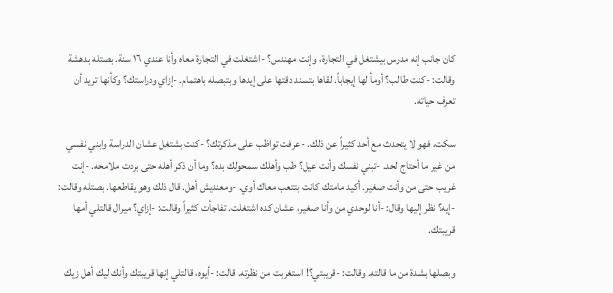كان جانب إنه مدرس بيشتغل في التجارة، وإنت مهندس؟ -اشتغلت في التجارة معاه وأنا عندي ١٦ سنة. بصتله بدهشة وقالت: -كنت طالب؟ أومأ لها إيجاباً. لقاها بتسند دقتها على إيدها وبتبصله باهتمام. -إزاي ودراستك؟ وكأنها تريد أن تعرف حياته.

سكت، فهو لا يتحدث مع أحد كثيراً عن ذلك. -عرفت تواظب على مذكرتك؟ -كنت بشتغل عشان الدراسة وابني نفسي من غير ما أحتاج لحد. -تبني نفسك وأنت عيل؟ طب وأهلك سمحولك بده؟ وما أن ذكر أهله حتى بردت ملامحه. -إنت غريب حتى من وأنت صغير. أكيد مامتك كانت بتتعب معاك أوي. -ومعنديش أهل. قال ذلك وهو يقاطعها. بصتله وقالت: -إيه؟ نظر إليها وقال: -أنا لوحدي من وأنا صغير، عشان كده اشتغلت. تفاجأت كثيراً وقالت: -إزاي؟ ميرال قالتلي أمها قريبتك.

وبصلها بشدة من ما قالته. وقالت: -قريبتي؟! استغربت من نظرته. قالت: -أيوه، قالتلي إنها قريبتك وأنك ليك أهل زيك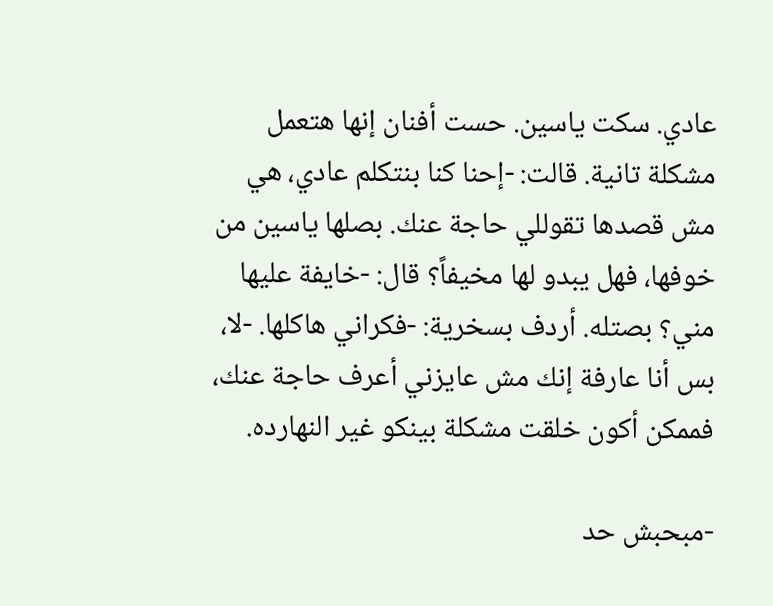عادي. سكت ياسين. حست أفنان إنها هتعمل مشكلة تانية. قالت: -إحنا كنا بنتكلم عادي، هي مش قصدها تقوللي حاجة عنك. بصلها ياسين من خوفها، فهل يبدو لها مخيفاً؟ قال: -خايفة عليها مني؟ بصتله. أردف بسخرية: -فكراني هاكلها. -لا، بس أنا عارفة إنك مش عايزني أعرف حاجة عنك، فممكن أكون خلقت مشكلة بينكو غير النهارده.

-مبحبش حد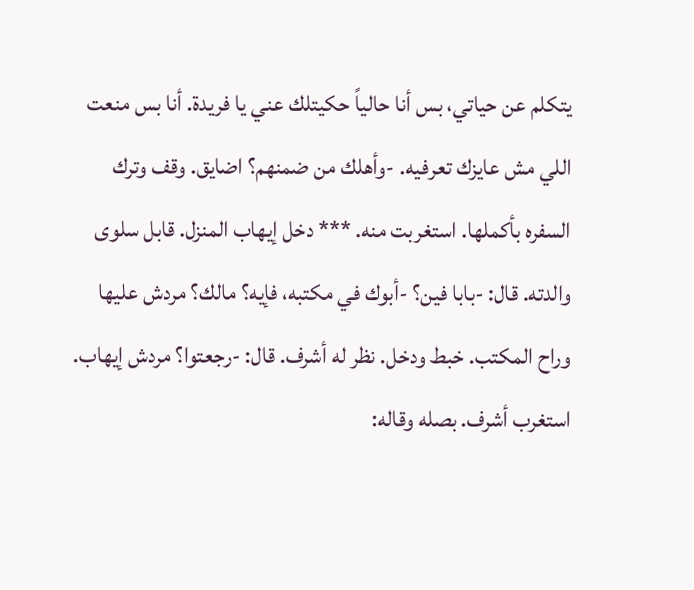يتكلم عن حياتي، بس أنا حالياً حكيتلك عني يا فريدة. أنا بس منعت اللي مش عايزك تعرفيه. -وأهلك من ضمنهم؟ اضايق. وقف وترك السفره بأكملها. استغربت منه. *** دخل إيهاب المنزل. قابل سلوى والدته. قال: -بابا فين؟ -أبوك في مكتبه، فإيه؟ مالك؟ مردش عليها وراح المكتب. خبط ودخل. نظر له أشرف. قال: -رجعتوا؟ مردش إيهاب. استغرب أشرف. بصله وقاله: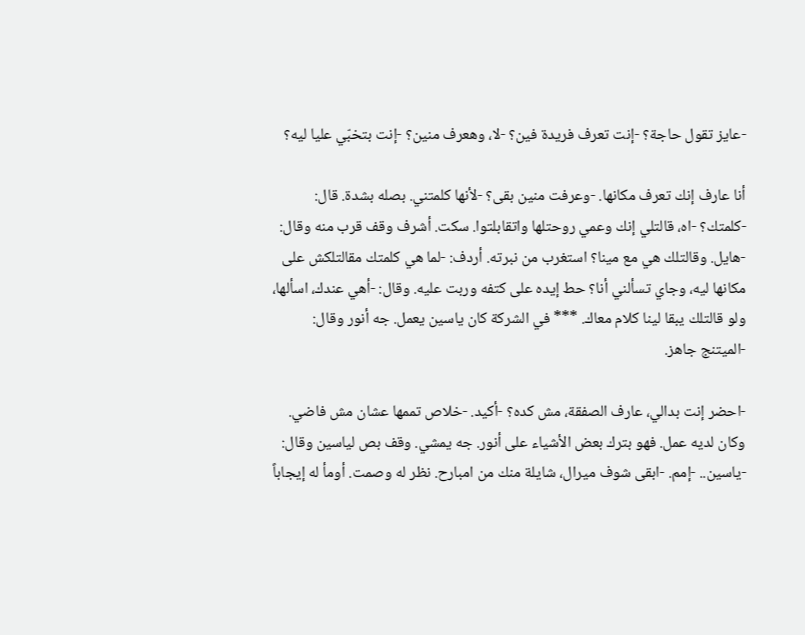-عايز تقول حاجة؟ -إنت تعرف فريدة فين؟ -لا، وهعرف منين؟ -إنت بتخبّي عليا ليه؟

أنا عارف إنك تعرف مكانها. -وعرفت منين بقى؟ -لأنها كلمتني. بصله بشدة. قال: -كلمتك؟ -اه، قالتلي إنك وعمي روحتلها واتقابلتوا. سكت. أشرف وقف قرب منه وقال: -هايل. وقالتلك هي مع مينا؟ استغرب من نبرته. أردف: -لما هي كلمتك مقالتلكش على مكانها ليه، وجاي تسألني أنا؟ حط إيده على كتفه وربت عليه. وقال: -أهي عندك، اسألها، ولو قالتلك يبقا لينا كلام معاك. *** في الشركة كان ياسين يعمل. جه أنور وقال: -الميتنج جاهز.

-احضر إنت بدالي، عارف الصفقة، مش كده؟ -أكيد. -خلاص تممها عشان مش فاضي. وكان لديه عمل. فهو بترك بعض الأشياء على أنور. جه يمشي. وقف بص لياسين وقال: -ياسين.. -إمم. -ابقى شوف ميرال، شايلة منك من امبارح. نظر له وصمت. أومأ له إيجاباً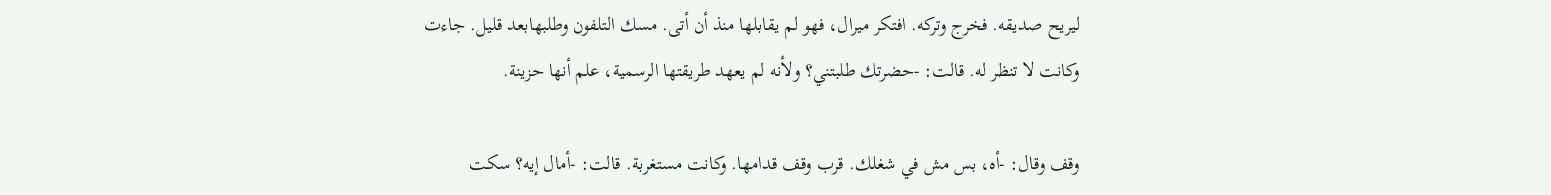ليريح صديقه. فخرج وتركه. افتكر ميرال، فهو لم يقابلها منذ أن أتى. مسك التلفون وطلبهابعد قليل. جاءت وكانت لا تنظر له. قالت: -حضرتك طلبتني؟ ولأنه لم يعهد طريقتها الرسمية، علم أنها حزينة.

وقف وقال: -أه، بس مش في شغلك. قرب وقف قدامها. وكانت مستغربة. قالت: -أمال إيه؟ سكت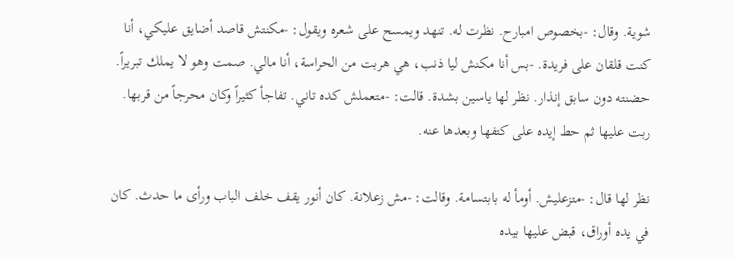شوية. وقال: -بخصوص امبارح. نظرت له. تنهد ويمسح على شعره ويقول: -مكنتش قاصد أضايق عليكي، أنا كنت قلقان على فريدة. -بس أنا مكنش ليا ذنب، هي هربت من الحراسة، أنا مالي. صمت وهو لا يملك تبريراً. حضنته دون سابق إنذار. نظر لها ياسين بشدة. قالت: -متعملش كده تاني. تفاجأ كثيراً وكان محرجاً من قربها. ربت عليها ثم حط إيده على كتفها وبعدها عنه.

نظر لها قال: -متزعليش. أومأ له بابتسامة. وقالت: -مش زعلانة. كان أنور يقف خلف الباب ورأى ما حدث. كان في يده أوراق، قبض عليها بيده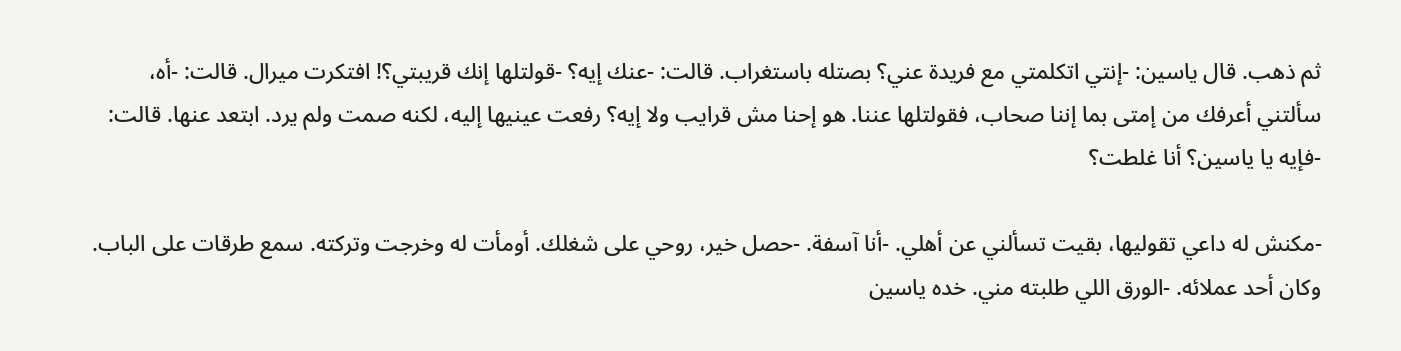ثم ذهب. قال ياسين: -إنتي اتكلمتي مع فريدة عني؟ بصتله باستغراب. قالت: -عنك إيه؟ -قولتلها إنك قريبتي؟! افتكرت ميرال. قالت: -أه، سألتني أعرفك من إمتى بما إننا صحاب، فقولتلها عننا. هو إحنا مش قرايب ولا إيه؟ رفعت عينيها إليه، لكنه صمت ولم يرد. ابتعد عنها. قالت: -فإيه يا ياسين؟ أنا غلطت؟

-مكنش له داعي تقوليها، بقيت تسألني عن أهلي. -أنا آسفة. -حصل خير، روحي على شغلك. أومأت له وخرجت وتركته. سمع طرقات على الباب. وكان أحد عملائه. -الورق اللي طلبته مني. خده ياسين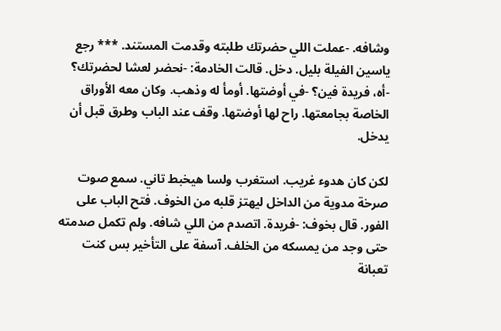وشافه. -عملت اللي حضرتك طلبته وقدمت المستند. *** رجع ياسين الفيلة بليل. دخل. قالت الخادمة: -نحضر لعشا لحضرتك؟ -أه، فريدة فين؟ -في أوضتها. أومأ له وذهب. وكان معه الأوراق الخاصة بجامعتها. راح لها أوضتها. وقف عند الباب وطرق قبل أن يدخل.

لكن كان هدوء غريب. استغرب ولسا هيخبط تاني. سمع صوت صرخة مدوية من الداخل ليهتز قلبه من الخوف. فتح الباب على الفور. قال بخوف: -فريدة. اتصدم من اللي شافه. ولم تكمل صدمته حتى وجد من يمسكه من الخلف. آسفة على التأخير بس كنت تعبانة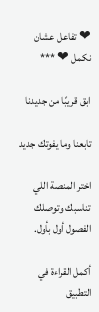❤ تفاعل عشان نكمل ❤ ***

ابق قريبًا من جديدنا

تابعنا وما يفوتك جديد

اختر المنصة اللي تناسبك وتوصلك الفصول أول بأول.

أكمل القراءة في التطبيق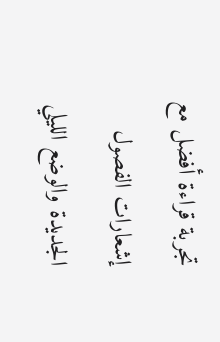تجربة قراءة أفضل مع إشعارات الفصول الجديدة والوضع الليلي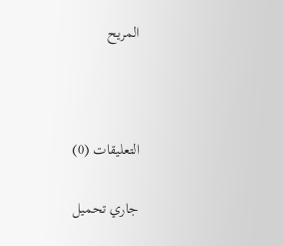المريح



التعليقات (0)

جاري تحميل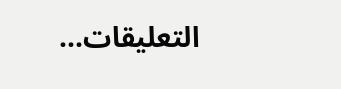التعليقات...